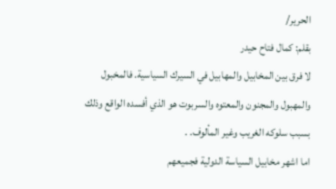الحرير/
بقلم: كمال فتاح حيدر
لا فرق بين المخابيل والمهابيل في السيرك السياسية. فالمخبول والمهبول والمجنون والمعتوه والسربوت هو الذي أفسده الواقع وذلك بسبب سلوكه الغريب وغير المألوف. .
اما اشهر مخابيل السياسة الدولية فجميعهم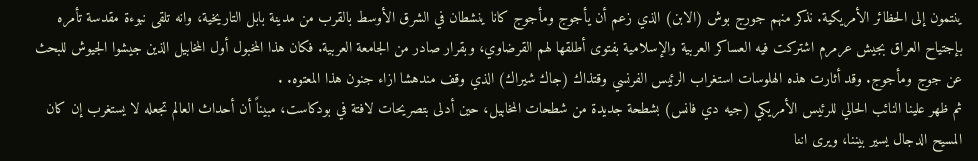ينتمون إلى الحظائر الأمريكية. نذكر منهم جورج بوش (الابن) الذي زعم أن يأجوج ومأجوج كانا ينشطان في الشرق الأوسط بالقرب من مدينة بابل التاريخية، وانه تلقى نبوءة مقدسة تأمره بإجتياح العراق بجيش عرمرم اشتركت فيه العساكر العربية والإسلامية بفتوى أطلقها لهم القرضاوي، وبقرار صادر من الجامعة العربية. فكان هذا المخبول أول المخابيل الذين جيشوا الجيوش للبحث عن جوج ومأجوج. وقد أثارت هذه الهلوسات استغراب الرئيس الفرنسي وقتذاك (جاك شيراك) الذي وقف مندهشا ازاء جنون هذا المعتوه. .
ثم ظهر علينا النائب الحالي للرئيس الأمريكي (جيه دي فانس) بشطحة جديدة من شطحات المخابيل، حين أدلى بتصريحات لافتة في بودكاست، مبيناً أن أحداث العالم تجعله لا يستغرب إن كان المسيح الدجال يسير بيننا، ويرى اننا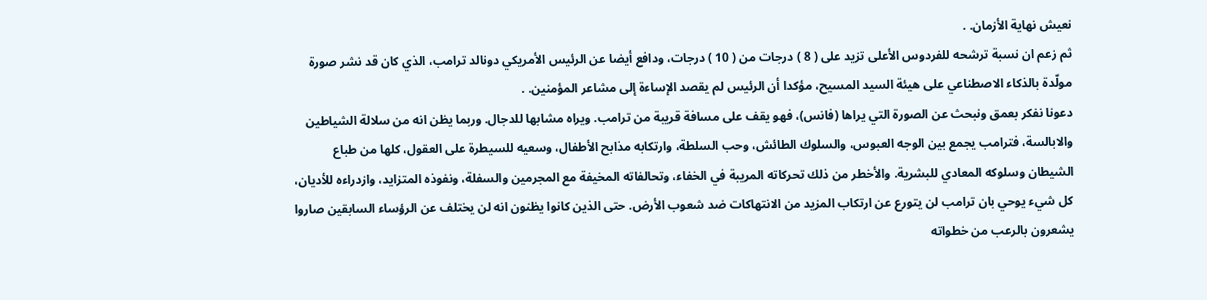نعيش نهاية الأزمان. .
ثم زعم ان نسبة ترشحه للفردوس الأعلى تزيد على ( 8 ) درجات من ( 10 ) درجات، ودافع أيضا عن الرئيس الأمريكي دونالد ترامب، الذي كان قد نشر صورة مولّدة بالذكاء الاصطناعي على هيئة السيد المسيح، مؤكدا أن الرئيس لم يقصد الإساءة إلى مشاعر المؤمنين. .
دعونا نفكر بعمق ونبحث عن الصورة التي يراها (فانس)، فهو يقف على مسافة قريبة من ترامب. ويراه مشابها للدجال. وربما يظن انه من سلالة الشياطين والابالسة، فترامب يجمع بين الوجه العبوس، والسلوك الطائش، وحب السلطة، وارتكابه مذابح الأطفال، وسعيه للسيطرة على العقول، كلها من طباع الشيطان وسلوكه المعادي للبشرية. والأخطر من ذلك تحركاته المريبة في الخفاء، وتحالفاته المخيفة مع المجرمين والسفلة، ونفوذه المتزايد، وازدراءه للأديان، كل شيء يوحي بان ترامب لن يتورع عن ارتكاب المزيد من الانتهاكات ضد شعوب الأرض. حتى الذين كانوا يظنون انه لن يختلف عن الرؤساء السابقين صاروا يشعرون بالرعب من خطواته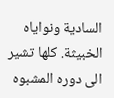السادية ونواياه الخبيثة. كلها تشير الى دوره المشبوه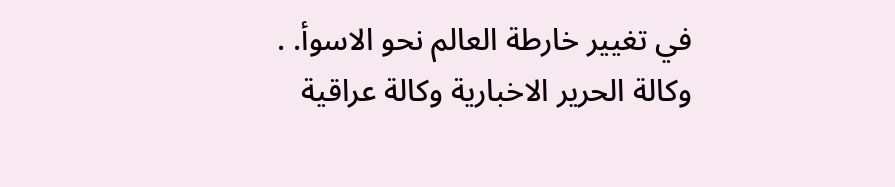في تغيير خارطة العالم نحو الاسوأ. .
وكالة الحرير الاخبارية وكالة عراقية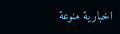اخبارية منوعة